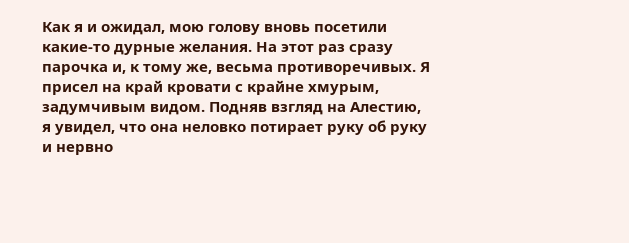Как я и ожидал, мою голову вновь посетили какие-то дурные желания. На этот раз сразу парочка и, к тому же, весьма противоречивых. Я присел на край кровати с крайне хмурым, задумчивым видом. Подняв взгляд на Алестию, я увидел, что она неловко потирает руку об руку и нервно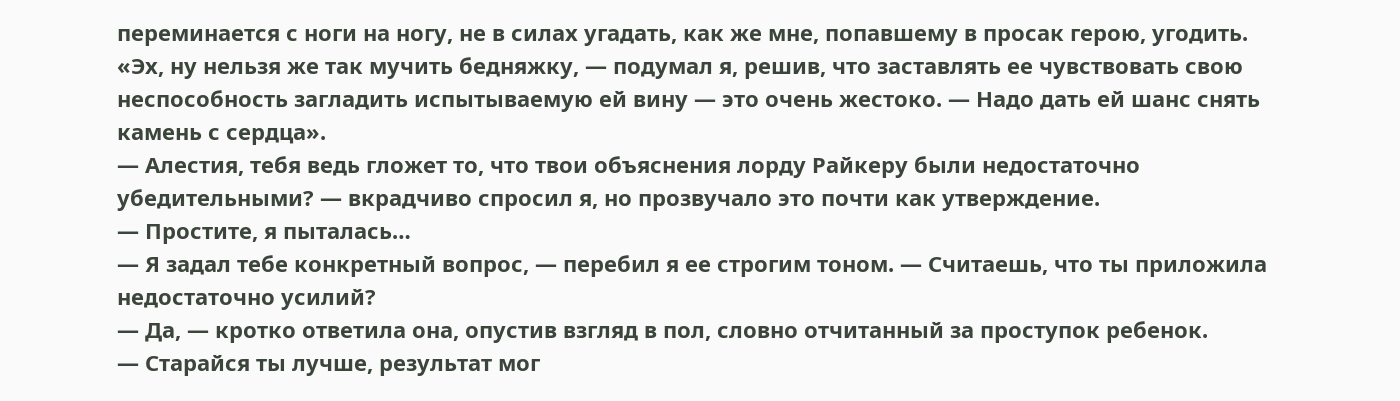переминается с ноги на ногу, не в силах угадать, как же мне, попавшему в просак герою, угодить.
«Эх, ну нельзя же так мучить бедняжку, — подумал я, решив, что заставлять ее чувствовать свою неспособность загладить испытываемую ей вину — это очень жестоко. — Надо дать ей шанс снять камень с сердца».
— Алестия, тебя ведь гложет то, что твои объяснения лорду Райкеру были недостаточно убедительными? — вкрадчиво спросил я, но прозвучало это почти как утверждение.
— Простите, я пыталась…
— Я задал тебе конкретный вопрос, — перебил я ее строгим тоном. — Считаешь, что ты приложила недостаточно усилий?
— Да, — кротко ответила она, опустив взгляд в пол, словно отчитанный за проступок ребенок.
— Старайся ты лучше, результат мог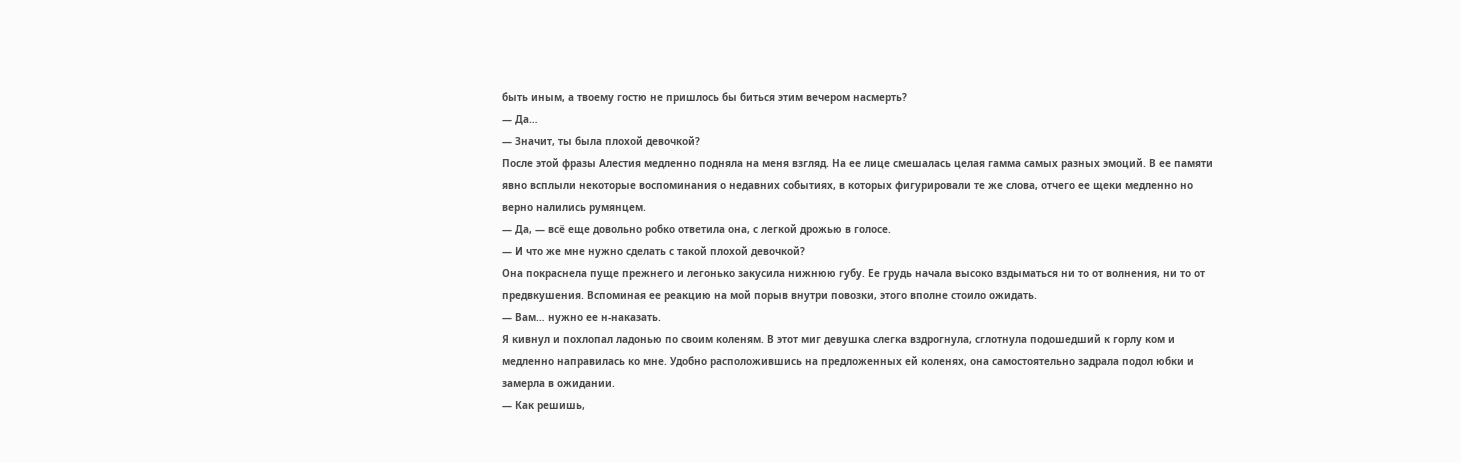быть иным, а твоему гостю не пришлось бы биться этим вечером насмерть?
— Да…
— Значит, ты была плохой девочкой?
После этой фразы Алестия медленно подняла на меня взгляд. На ее лице смешалась целая гамма самых разных эмоций. В ее памяти явно всплыли некоторые воспоминания о недавних событиях, в которых фигурировали те же слова, отчего ее щеки медленно но верно налились румянцем.
— Да, — всё еще довольно робко ответила она, с легкой дрожью в голосе.
— И что же мне нужно сделать с такой плохой девочкой?
Она покраснела пуще прежнего и легонько закусила нижнюю губу. Ее грудь начала высоко вздыматься ни то от волнения, ни то от предвкушения. Вспоминая ее реакцию на мой порыв внутри повозки, этого вполне стоило ожидать.
— Вам… нужно ее н-наказать.
Я кивнул и похлопал ладонью по своим коленям. В этот миг девушка слегка вздрогнула, сглотнула подошедший к горлу ком и медленно направилась ко мне. Удобно расположившись на предложенных ей коленях, она самостоятельно задрала подол юбки и замерла в ожидании.
— Как решишь,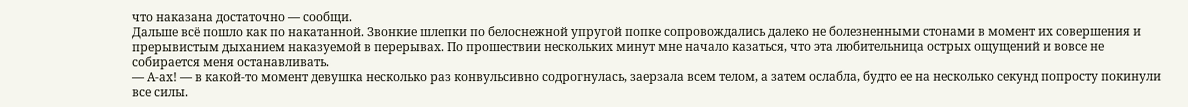что наказана достаточно — сообщи.
Дальше всё пошло как по накатанной. Звонкие шлепки по белоснежной упругой попке сопровождались далеко не болезненными стонами в момент их совершения и прерывистым дыханием наказуемой в перерывах. По прошествии нескольких минут мне начало казаться, что эта любительница острых ощущений и вовсе не собирается меня останавливать.
— А-ах! — в какой-то момент девушка несколько раз конвульсивно содрогнулась, заерзала всем телом, а затем ослабла, будто ее на несколько секунд попросту покинули все силы.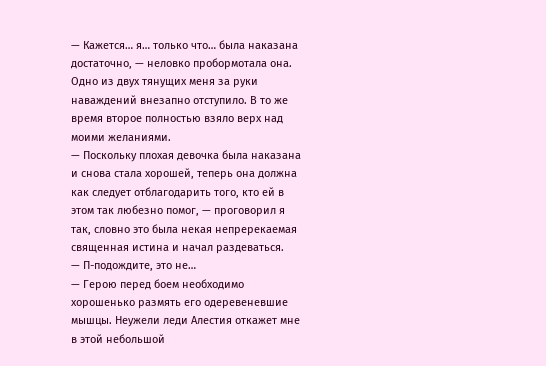— Кажется… я… только что… была наказана достаточно, — неловко пробормотала она.
Одно из двух тянущих меня за руки наваждений внезапно отступило. В то же время второе полностью взяло верх над моими желаниями.
— Поскольку плохая девочка была наказана и снова стала хорошей, теперь она должна как следует отблагодарить того, кто ей в этом так любезно помог, — проговорил я так, словно это была некая непререкаемая священная истина и начал раздеваться.
— П-подождите, это не…
— Герою перед боем необходимо хорошенько размять его одеревеневшие мышцы. Неужели леди Алестия откажет мне в этой небольшой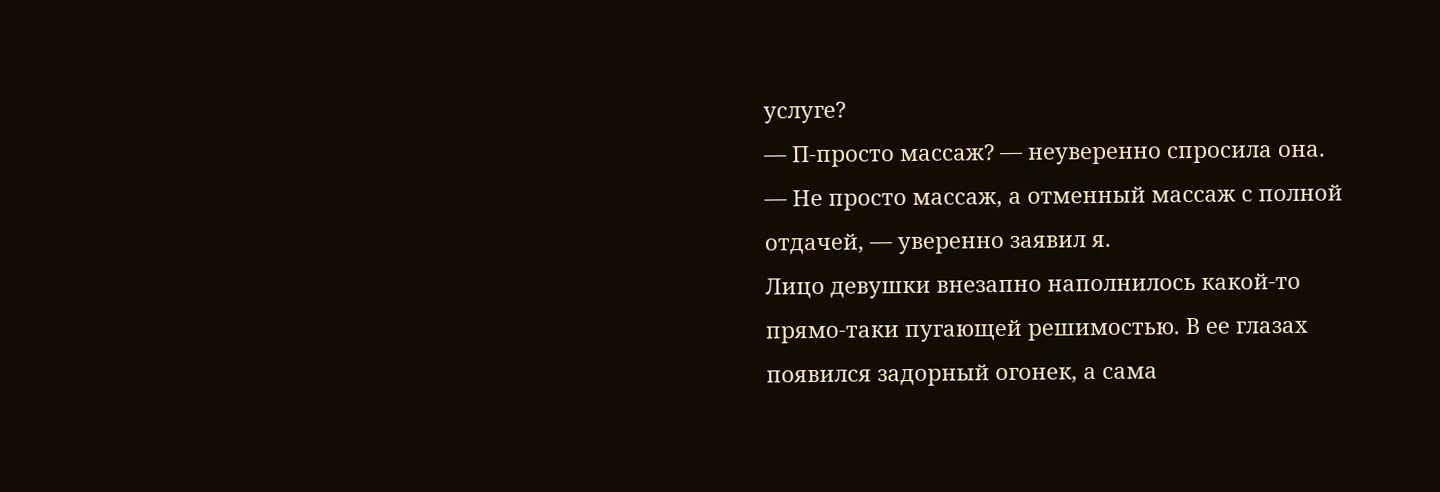услуге?
— П-просто массаж? — неуверенно спросила она.
— Не просто массаж, а отменный массаж с полной отдачей, — уверенно заявил я.
Лицо девушки внезапно наполнилось какой-то прямо-таки пугающей решимостью. В ее глазах появился задорный огонек, а сама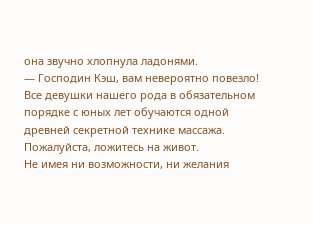она звучно хлопнула ладонями.
— Господин Кэш, вам невероятно повезло! Все девушки нашего рода в обязательном порядке с юных лет обучаются одной древней секретной технике массажа. Пожалуйста, ложитесь на живот.
Не имея ни возможности, ни желания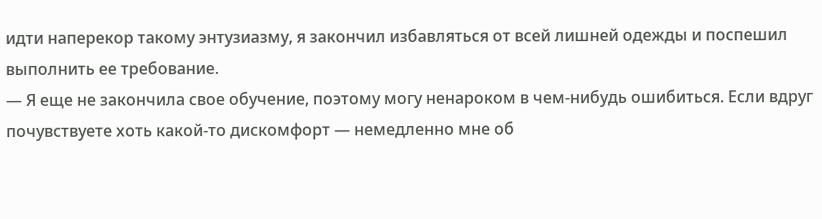идти наперекор такому энтузиазму, я закончил избавляться от всей лишней одежды и поспешил выполнить ее требование.
— Я еще не закончила свое обучение, поэтому могу ненароком в чем-нибудь ошибиться. Если вдруг почувствуете хоть какой-то дискомфорт — немедленно мне об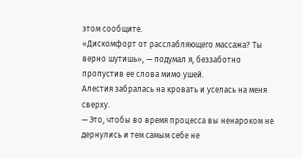этом сообщите.
«Дискомфорт от расслабляющего массажа? Ты верно шутишь», — подумал я, беззаботно пропустив ее слова мимо ушей.
Алестия забралась на кровать и уселась на меня сверху.
— Это, чтобы во время процесса вы ненароком не дернулись и тем самым себе не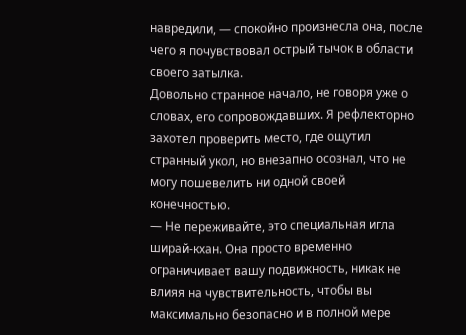навредили, — спокойно произнесла она, после чего я почувствовал острый тычок в области своего затылка.
Довольно странное начало, не говоря уже о словах, его сопровождавших. Я рефлекторно захотел проверить место, где ощутил странный укол, но внезапно осознал, что не могу пошевелить ни одной своей конечностью.
— Не переживайте, это специальная игла ширай-кхан. Она просто временно ограничивает вашу подвижность, никак не влияя на чувствительность, чтобы вы максимально безопасно и в полной мере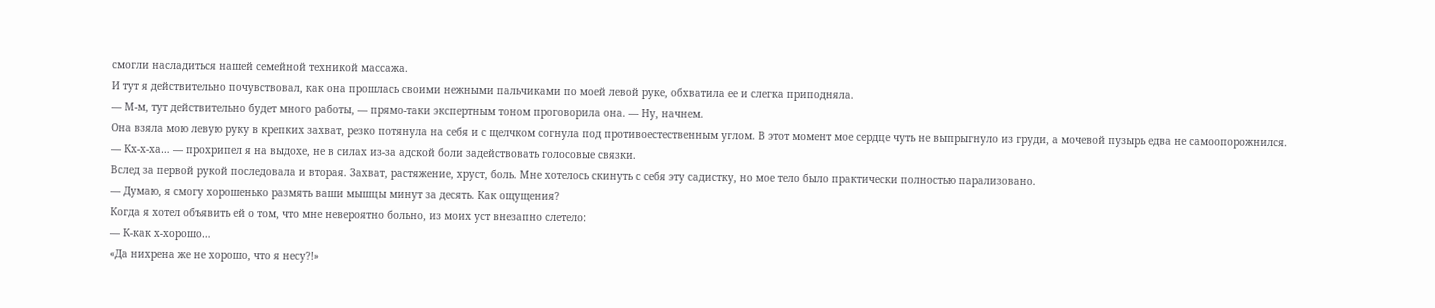смогли насладиться нашей семейной техникой массажа.
И тут я действительно почувствовал, как она прошлась своими нежными пальчиками по моей левой руке, обхватила ее и слегка приподняла.
— М-м, тут действительно будет много работы, — прямо-таки экспертным тоном проговорила она. — Ну, начнем.
Она взяла мою левую руку в крепких захват, резко потянула на себя и с щелчком согнула под противоестественным углом. В этот момент мое сердце чуть не выпрыгнуло из груди, а мочевой пузырь едва не самоопорожнился.
— Кх-х-ха… — прохрипел я на выдохе, не в силах из-за адской боли задействовать голосовые связки.
Вслед за первой рукой последовала и вторая. Захват, растяжение, хруст, боль. Мне хотелось скинуть с себя эту садистку, но мое тело было практически полностью парализовано.
— Думаю, я смогу хорошенько размять ваши мышцы минут за десять. Как ощущения?
Когда я хотел объявить ей о том, что мне невероятно больно, из моих уст внезапно слетело:
— К-как х-хорошо…
«Да нихрена же не хорошо, что я несу?!»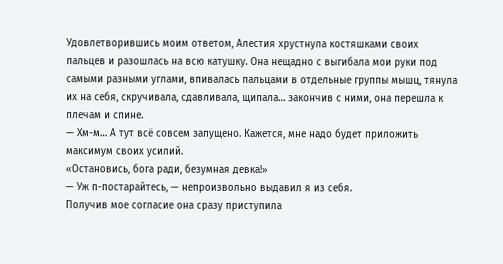Удовлетворившись моим ответом, Алестия хрустнула костяшками своих пальцев и разошлась на всю катушку. Она нещадно с выгибала мои руки под самыми разными углами, впивалась пальцами в отдельные группы мышц, тянула их на себя, скручивала, сдавливала, щипала… закончив с ними, она перешла к плечам и спине.
— Хм-м… А тут всё совсем запущено. Кажется, мне надо будет приложить максимум своих усилий.
«Остановись, бога ради, безумная девка!»
— Уж п-постарайтесь, — непроизвольно выдавил я из себя.
Получив мое согласие она сразу приступила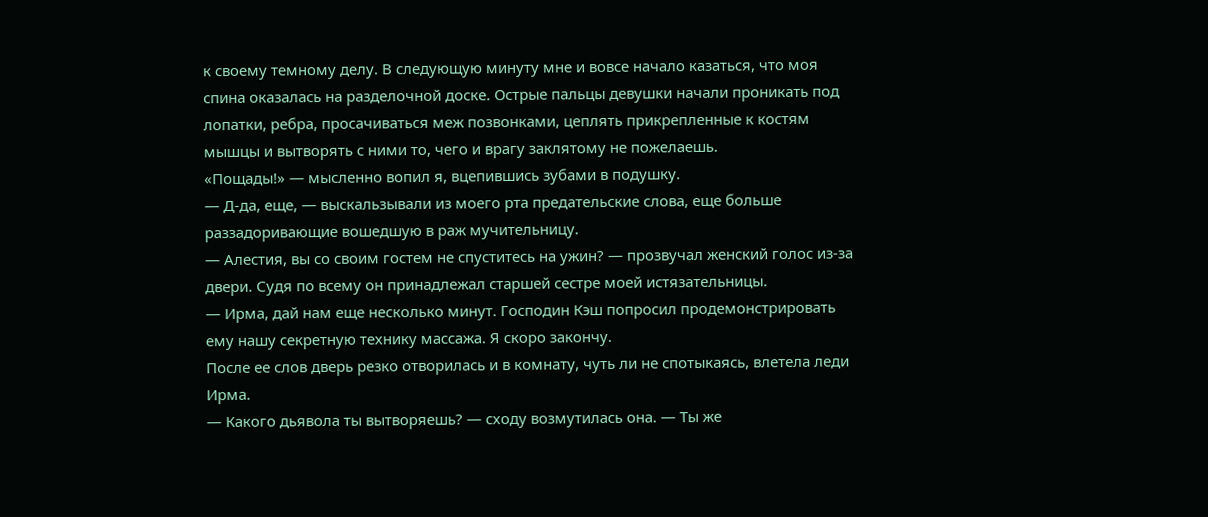к своему темному делу. В следующую минуту мне и вовсе начало казаться, что моя спина оказалась на разделочной доске. Острые пальцы девушки начали проникать под лопатки, ребра, просачиваться меж позвонками, цеплять прикрепленные к костям мышцы и вытворять с ними то, чего и врагу заклятому не пожелаешь.
«Пощады!» — мысленно вопил я, вцепившись зубами в подушку.
— Д-да, еще, — выскальзывали из моего рта предательские слова, еще больше раззадоривающие вошедшую в раж мучительницу.
— Алестия, вы со своим гостем не спуститесь на ужин? — прозвучал женский голос из-за двери. Судя по всему он принадлежал старшей сестре моей истязательницы.
— Ирма, дай нам еще несколько минут. Господин Кэш попросил продемонстрировать ему нашу секретную технику массажа. Я скоро закончу.
После ее слов дверь резко отворилась и в комнату, чуть ли не спотыкаясь, влетела леди Ирма.
— Какого дьявола ты вытворяешь? — сходу возмутилась она. — Ты же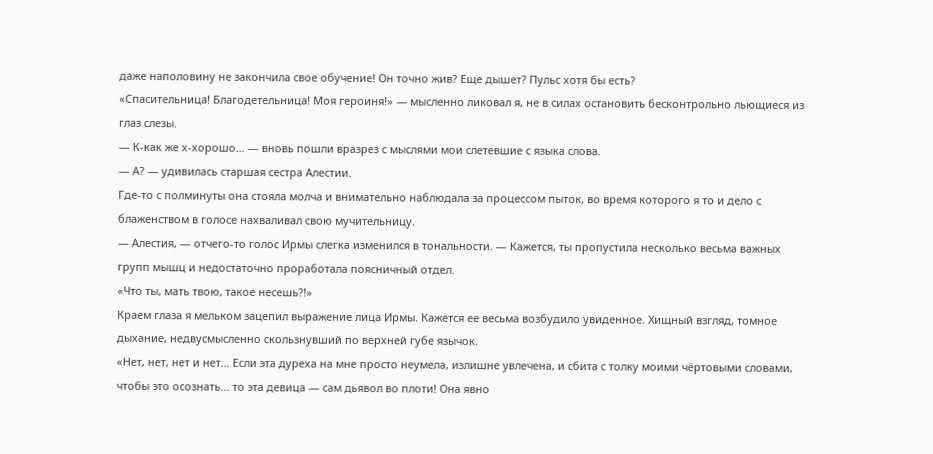даже наполовину не закончила свое обучение! Он точно жив? Еще дышет? Пульс хотя бы есть?
«Спасительница! Благодетельница! Моя героиня!» — мысленно ликовал я, не в силах остановить бесконтрольно льющиеся из глаз слезы.
— К-как же х-хорошо… — вновь пошли вразрез с мыслями мои слетевшие с языка слова.
— А? — удивилась старшая сестра Алестии.
Где-то с полминуты она стояла молча и внимательно наблюдала за процессом пыток, во время которого я то и дело с блаженством в голосе нахваливал свою мучительницу.
— Алестия, — отчего-то голос Ирмы слегка изменился в тональности. — Кажется, ты пропустила несколько весьма важных групп мышц и недостаточно проработала поясничный отдел.
«Что ты, мать твою, такое несешь?!»
Краем глаза я мельком зацепил выражение лица Ирмы. Кажется ее весьма возбудило увиденное. Хищный взгляд, томное дыхание, недвусмысленно скользнувший по верхней губе язычок.
«Нет, нет, нет и нет… Если эта дуреха на мне просто неумела, излишне увлечена, и сбита с толку моими чёртовыми словами, чтобы это осознать… то эта девица — сам дьявол во плоти! Она явно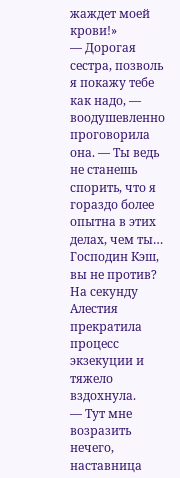жаждет моей крови!»
— Дорогая сестра, позволь я покажу тебе как надо, — воодушевленно проговорила она. — Ты ведь не станешь спорить, что я гораздо более опытна в этих делах, чем ты… Господин Кэш, вы не против?
На секунду Алестия прекратила процесс экзекуции и тяжело вздохнула.
— Тут мне возразить нечего, наставница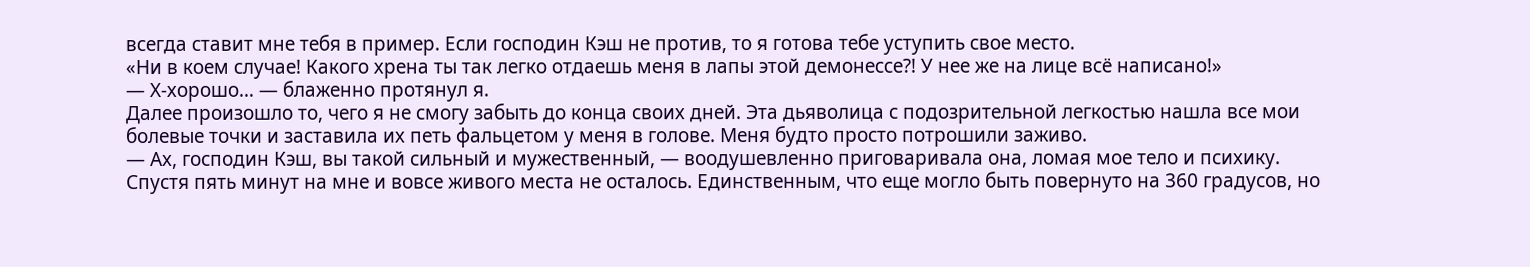всегда ставит мне тебя в пример. Если господин Кэш не против, то я готова тебе уступить свое место.
«Ни в коем случае! Какого хрена ты так легко отдаешь меня в лапы этой демонессе?! У нее же на лице всё написано!»
— Х-хорошо… — блаженно протянул я.
Далее произошло то, чего я не смогу забыть до конца своих дней. Эта дьяволица с подозрительной легкостью нашла все мои болевые точки и заставила их петь фальцетом у меня в голове. Меня будто просто потрошили заживо.
— Ах, господин Кэш, вы такой сильный и мужественный, — воодушевленно приговаривала она, ломая мое тело и психику.
Спустя пять минут на мне и вовсе живого места не осталось. Единственным, что еще могло быть повернуто на 360 градусов, но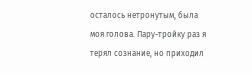осталось нетронутым, была моя голова. Пару-тройку раз я терял сознание, но приходил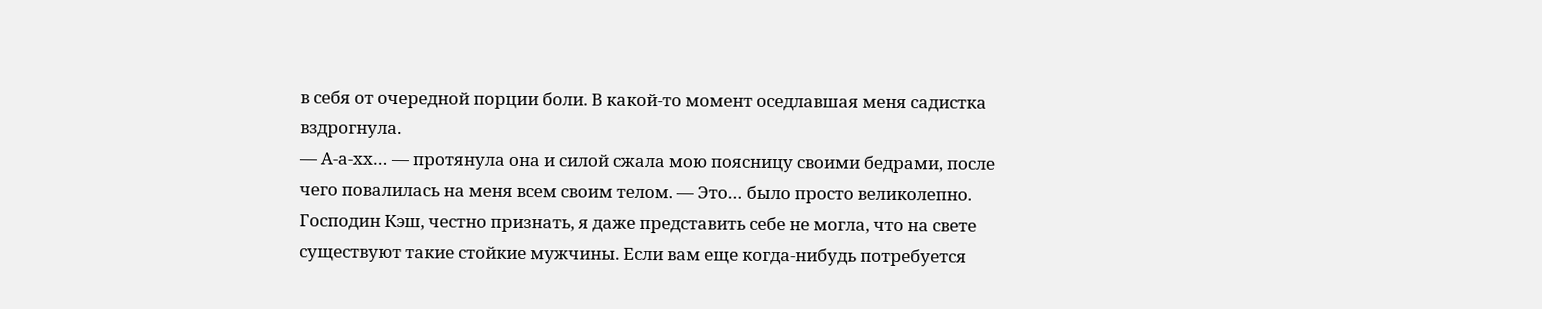в себя от очередной порции боли. В какой-то момент оседлавшая меня садистка вздрогнула.
— А-а-хх… — протянула она и силой сжала мою поясницу своими бедрами, после чего повалилась на меня всем своим телом. — Это… было просто великолепно. Господин Кэш, честно признать, я даже представить себе не могла, что на свете существуют такие стойкие мужчины. Если вам еще когда-нибудь потребуется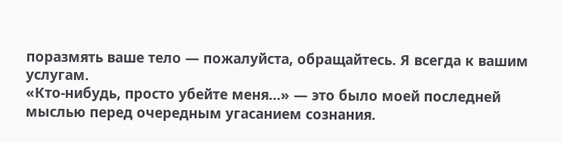поразмять ваше тело — пожалуйста, обращайтесь. Я всегда к вашим услугам.
«Кто-нибудь, просто убейте меня…» — это было моей последней мыслью перед очередным угасанием сознания.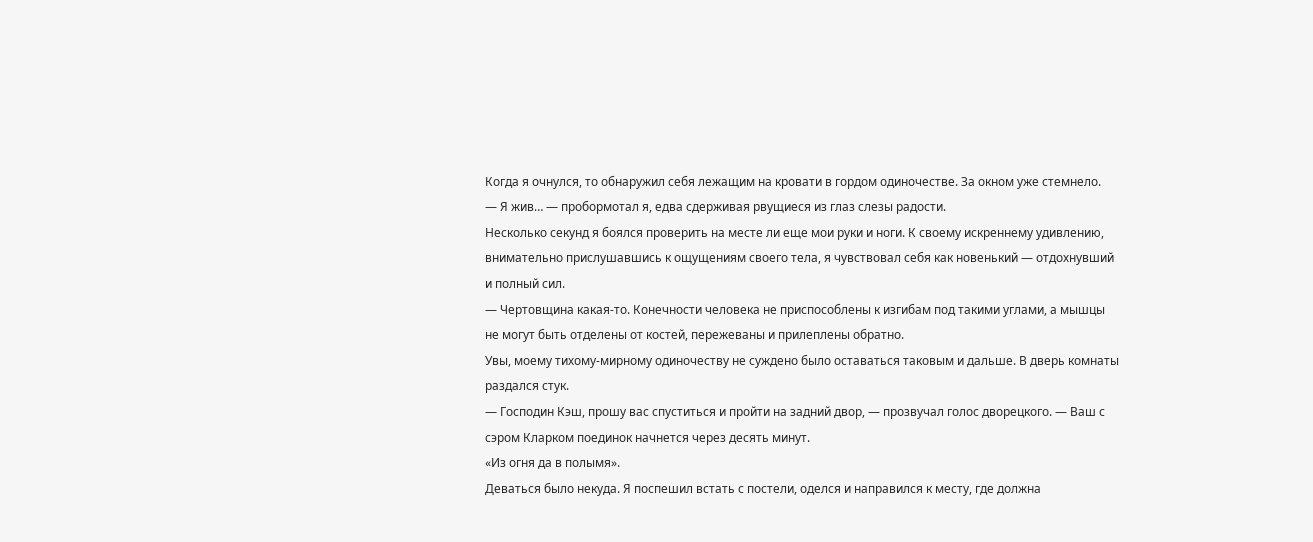Когда я очнулся, то обнаружил себя лежащим на кровати в гордом одиночестве. За окном уже стемнело.
— Я жив… — пробормотал я, едва сдерживая рвущиеся из глаз слезы радости.
Несколько секунд я боялся проверить на месте ли еще мои руки и ноги. К своему искреннему удивлению, внимательно прислушавшись к ощущениям своего тела, я чувствовал себя как новенький — отдохнувший и полный сил.
— Чертовщина какая-то. Конечности человека не приспособлены к изгибам под такими углами, а мышцы не могут быть отделены от костей, пережеваны и прилеплены обратно.
Увы, моему тихому-мирному одиночеству не суждено было оставаться таковым и дальше. В дверь комнаты раздался стук.
— Господин Кэш, прошу вас спуститься и пройти на задний двор, — прозвучал голос дворецкого. — Ваш с сэром Кларком поединок начнется через десять минут.
«Из огня да в полымя».
Деваться было некуда. Я поспешил встать с постели, оделся и направился к месту, где должна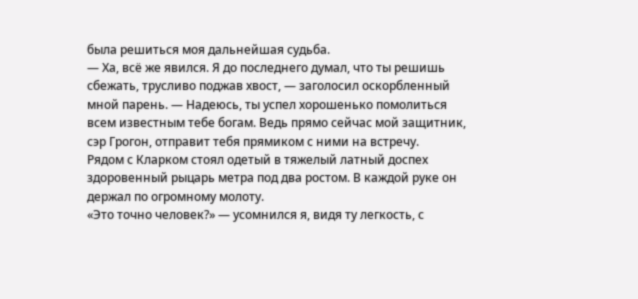была решиться моя дальнейшая судьба.
— Ха, всё же явился. Я до последнего думал, что ты решишь сбежать, трусливо поджав хвост, — заголосил оскорбленный мной парень. — Надеюсь, ты успел хорошенько помолиться всем известным тебе богам. Ведь прямо сейчас мой защитник, сэр Грогон, отправит тебя прямиком с ними на встречу.
Рядом с Кларком стоял одетый в тяжелый латный доспех здоровенный рыцарь метра под два ростом. В каждой руке он держал по огромному молоту.
«Это точно человек?» — усомнился я, видя ту легкость, с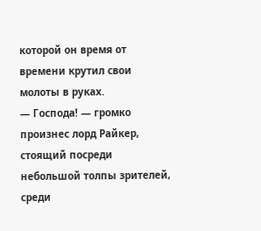которой он время от времени крутил свои молоты в руках.
— Господа! — громко произнес лорд Райкер, стоящий посреди небольшой толпы зрителей, среди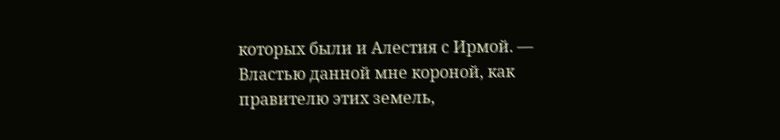которых были и Алестия с Ирмой. — Властью данной мне короной, как правителю этих земель,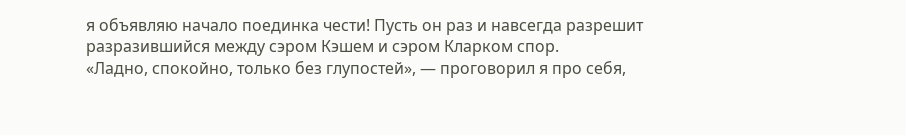я объявляю начало поединка чести! Пусть он раз и навсегда разрешит разразившийся между сэром Кэшем и сэром Кларком спор.
«Ладно, спокойно, только без глупостей», — проговорил я про себя,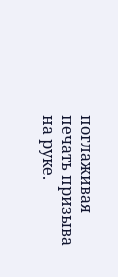поглаживая печать призыва на руке.